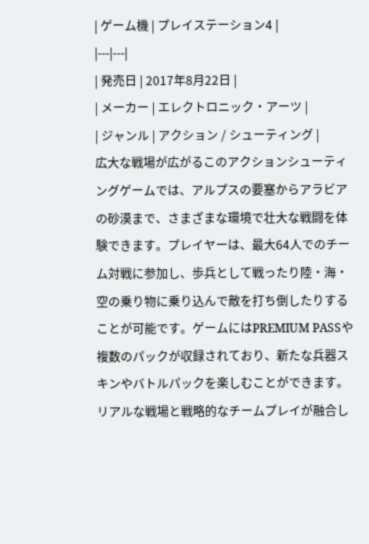| ゲーム機 | プレイステーション4 |
|---|---|
| 発売日 | 2017年8月22日 |
| メーカー | エレクトロニック・アーツ |
| ジャンル | アクション / シューティング |
広大な戦場が広がるこのアクションシューティングゲームでは、アルプスの要塞からアラビアの砂漠まで、さまざまな環境で壮大な戦闘を体験できます。プレイヤーは、最大64人でのチーム対戦に参加し、歩兵として戦ったり陸・海・空の乗り物に乗り込んで敵を打ち倒したりすることが可能です。ゲームにはPREMIUM PASSや複数のパックが収録されており、新たな兵器スキンやバトルパックを楽しむことができます。リアルな戦場と戦略的なチームプレイが融合し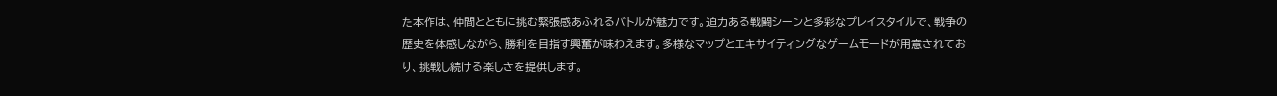た本作は、仲間とともに挑む緊張感あふれるバトルが魅力です。迫力ある戦闘シーンと多彩なプレイスタイルで、戦争の歴史を体感しながら、勝利を目指す興奮が味わえます。多様なマップとエキサイティングなゲームモードが用意されており、挑戦し続ける楽しさを提供します。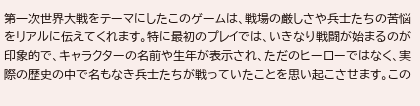第一次世界大戦をテーマにしたこのゲームは、戦場の厳しさや兵士たちの苦悩をリアルに伝えてくれます。特に最初のプレイでは、いきなり戦闘が始まるのが印象的で、キャラクターの名前や生年が表示され、ただのヒーローではなく、実際の歴史の中で名もなき兵士たちが戦っていたことを思い起こさせます。この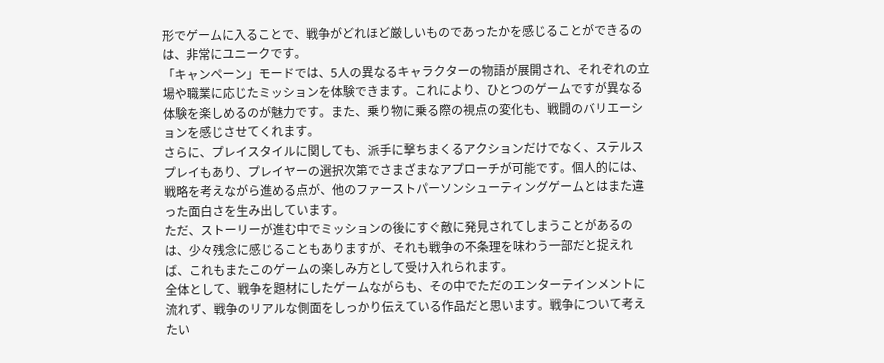形でゲームに入ることで、戦争がどれほど厳しいものであったかを感じることができるのは、非常にユニークです。
「キャンペーン」モードでは、5人の異なるキャラクターの物語が展開され、それぞれの立場や職業に応じたミッションを体験できます。これにより、ひとつのゲームですが異なる体験を楽しめるのが魅力です。また、乗り物に乗る際の視点の変化も、戦闘のバリエーションを感じさせてくれます。
さらに、プレイスタイルに関しても、派手に撃ちまくるアクションだけでなく、ステルスプレイもあり、プレイヤーの選択次第でさまざまなアプローチが可能です。個人的には、戦略を考えながら進める点が、他のファーストパーソンシューティングゲームとはまた違った面白さを生み出しています。
ただ、ストーリーが進む中でミッションの後にすぐ敵に発見されてしまうことがあるのは、少々残念に感じることもありますが、それも戦争の不条理を味わう一部だと捉えれば、これもまたこのゲームの楽しみ方として受け入れられます。
全体として、戦争を題材にしたゲームながらも、その中でただのエンターテインメントに流れず、戦争のリアルな側面をしっかり伝えている作品だと思います。戦争について考えたい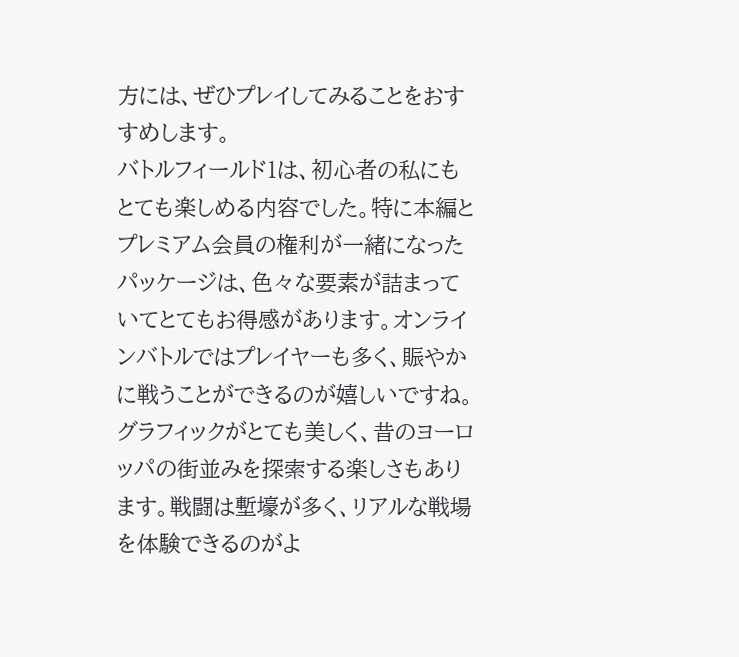方には、ぜひプレイしてみることをおすすめします。
バトルフィールド1は、初心者の私にもとても楽しめる内容でした。特に本編とプレミアム会員の権利が一緒になったパッケージは、色々な要素が詰まっていてとてもお得感があります。オンラインバトルではプレイヤーも多く、賑やかに戦うことができるのが嬉しいですね。グラフィックがとても美しく、昔のヨーロッパの街並みを探索する楽しさもあります。戦闘は塹壕が多く、リアルな戦場を体験できるのがよ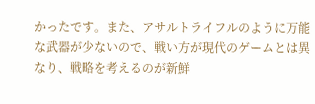かったです。また、アサルトライフルのように万能な武器が少ないので、戦い方が現代のゲームとは異なり、戦略を考えるのが新鮮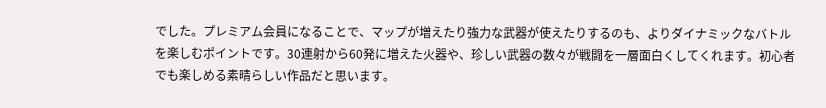でした。プレミアム会員になることで、マップが増えたり強力な武器が使えたりするのも、よりダイナミックなバトルを楽しむポイントです。30連射から60発に増えた火器や、珍しい武器の数々が戦闘を一層面白くしてくれます。初心者でも楽しめる素晴らしい作品だと思います。